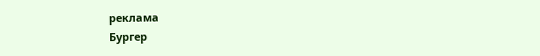реклама
Бургер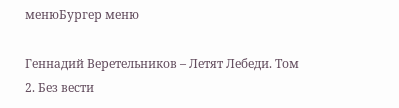менюБургер меню

Геннадий Веретельников – Летят Лебеди. Том 2. Без вести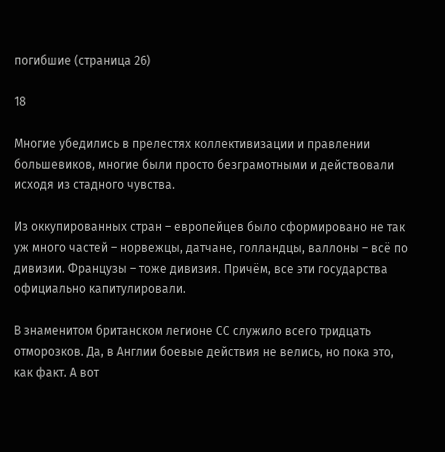погибшие (страница 26)

18

Многие убедились в прелестях коллективизации и правлении большевиков, многие были просто безграмотными и действовали исходя из стадного чувства.

Из оккупированных стран – европейцев было сформировано не так уж много частей – норвежцы, датчане, голландцы, валлоны – всё по дивизии. Французы – тоже дивизия. Причём, все эти государства официально капитулировали.

В знаменитом британском легионе СС служило всего тридцать отморозков. Да, в Англии боевые действия не велись, но пока это, как факт. А вот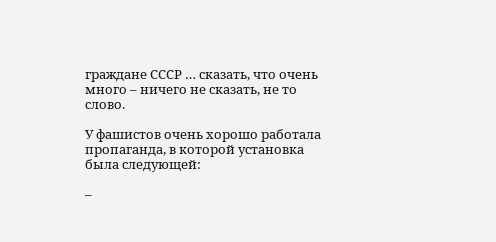граждане СССР … сказать, что очень много – ничего не сказать, не то слово.

У фашистов очень хорошо работала пропаганда, в которой установка была следующей:

–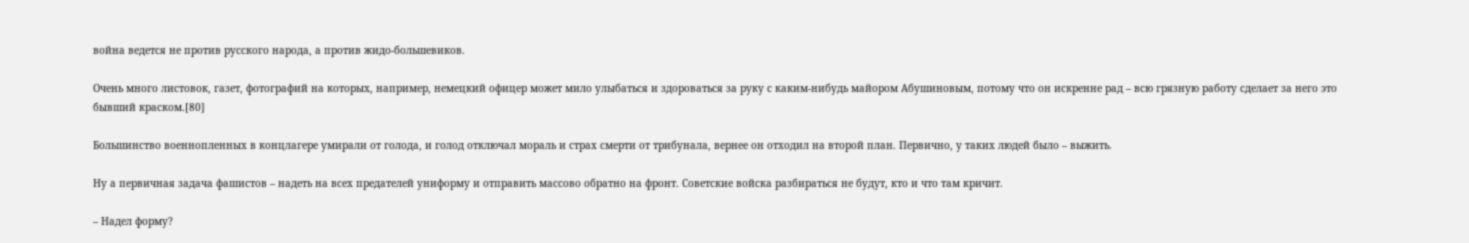война ведется не против русского народа, а против жидо-большевиков.

Очень много листовок, газет, фотографий на которых, например, немецкий офицер может мило улыбаться и здороваться за руку с каким-нибудь майором Абушиновым, потому что он искренне рад – всю грязную работу сделает за него это бывший краском.[80]

Большинство военнопленных в концлагере умирали от голода, и голод отключал мораль и страх смерти от трибунала, вернее он отходил на второй план. Первично, у таких людей было – выжить.

Ну а первичная задача фашистов – надеть на всех предателей униформу и отправить массово обратно на фронт. Советские войска разбираться не будут, кто и что там кричит.

– Надел форму?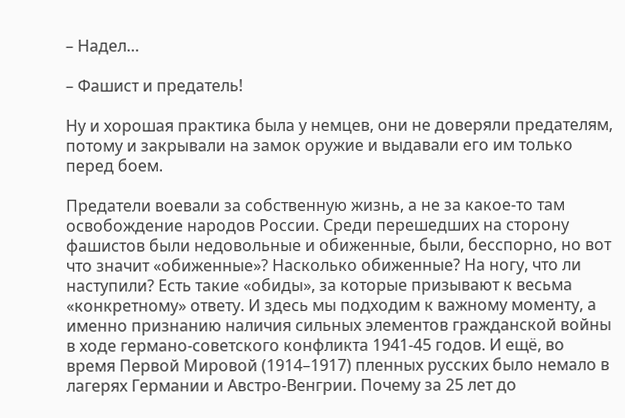– Надел…

– Фашист и предатель!

Ну и хорошая практика была у немцев, они не доверяли предателям, потому и закрывали на замок оружие и выдавали его им только перед боем.

Предатели воевали за собственную жизнь, а не за какое-то там освобождение народов России. Среди перешедших на сторону фашистов были недовольные и обиженные, были, бесспорно, но вот что значит «обиженные»? Насколько обиженные? На ногу, что ли наступили? Есть такие «обиды», за которые призывают к весьма «конкретному» ответу. И здесь мы подходим к важному моменту, а именно признанию наличия сильных элементов гражданской войны в ходе германо-советского конфликта 1941-45 годов. И ещё, во время Первой Мировой (1914–1917) пленных русских было немало в лагерях Германии и Австро-Венгрии. Почему за 25 лет до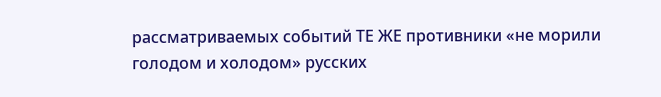рассматриваемых событий ТЕ ЖЕ противники «не морили голодом и холодом» русских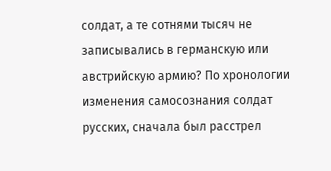солдат, а те сотнями тысяч не записывались в германскую или австрийскую армию? По хронологии изменения самосознания солдат русских, сначала был расстрел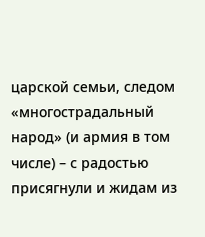царской семьи, следом «многострадальный народ» (и армия в том числе) – с радостью присягнули и жидам из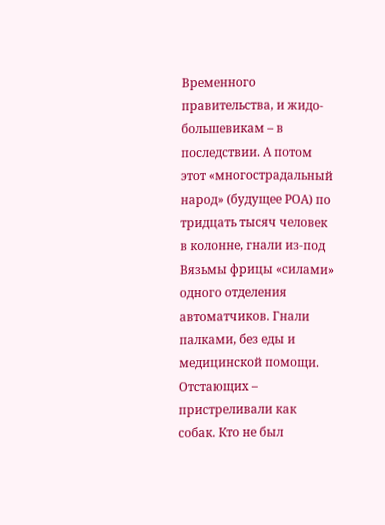Временного правительства, и жидо-большевикам – в последствии. А потом этот «многострадальный народ» (будущее РОА) по тридцать тысяч человек в колонне, гнали из-под Вязьмы фрицы «силами» одного отделения автоматчиков. Гнали палками, без еды и медицинской помощи. Отстающих – пристреливали как собак. Кто не был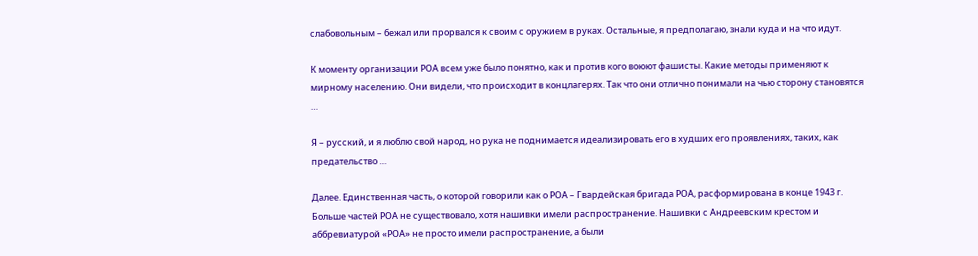слабовольным – бежал или прорвался к своим с оружием в руках. Остальные, я предполагаю, знали куда и на что идут.

К моменту организации РОА всем уже было понятно, как и против кого воюют фашисты. Какие методы применяют к мирному населению. Они видели, что происходит в концлагерях. Так что они отлично понимали на чью сторону становятся …

Я – русский, и я люблю свой народ, но рука не поднимается идеализировать его в худших его проявлениях, таких, как предательство …

Далее. Единственная часть, о которой говорили как о РОА – Гвардейская бригада РОА, расформирована в конце 1943 г. Больше частей РОА не существовало, хотя нашивки имели распространение. Нашивки с Андреевским крестом и аббревиатурой «РОА» не просто имели распространение, а были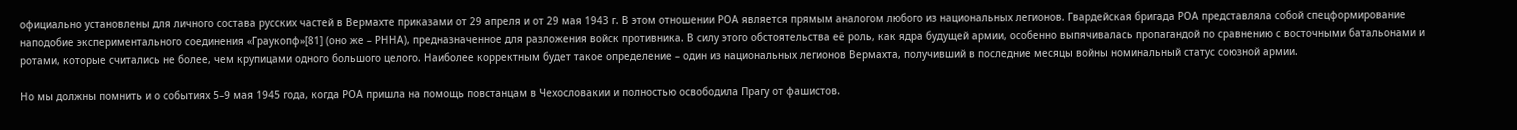официально установлены для личного состава русских частей в Вермахте приказами от 29 апреля и от 29 мая 1943 г. В этом отношении РОА является прямым аналогом любого из национальных легионов. Гвардейская бригада РОА представляла собой спецформирование наподобие экспериментального соединения «Граукопф»[81] (оно же – РННА), предназначенное для разложения войск противника. В силу этого обстоятельства её роль, как ядра будущей армии, особенно выпячивалась пропагандой по сравнению с восточными батальонами и ротами, которые считались не более, чем крупицами одного большого целого. Наиболее корректным будет такое определение – один из национальных легионов Вермахта, получивший в последние месяцы войны номинальный статус союзной армии.

Но мы должны помнить и о событиях 5–9 мая 1945 года, когда РОА пришла на помощь повстанцам в Чехословакии и полностью освободила Прагу от фашистов.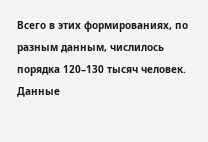Всего в этих формированиях, по разным данным, числилось порядка 120–130 тысяч человек. Данные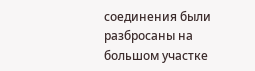соединения были разбросаны на большом участке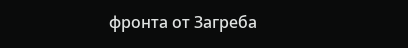фронта от Загреба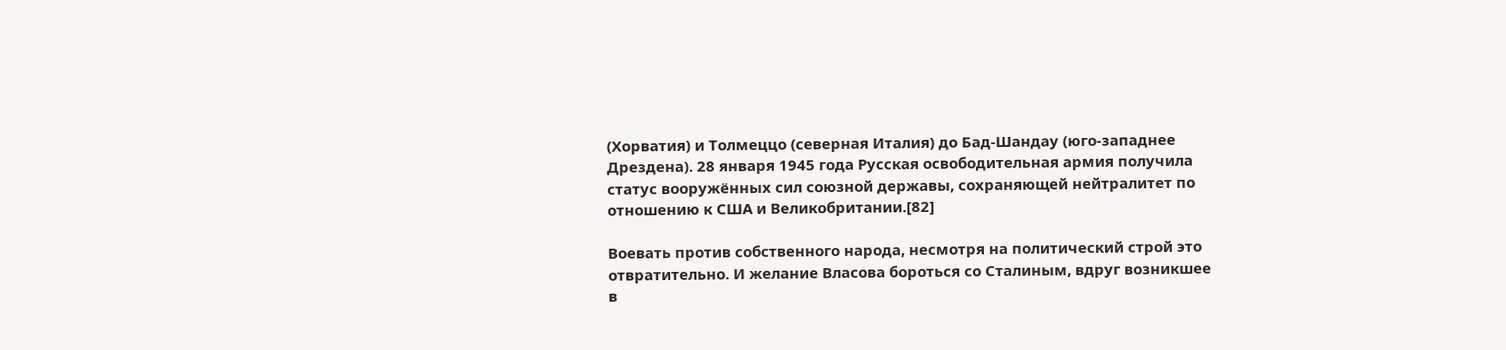(Хорватия) и Толмеццо (северная Италия) до Бад-Шандау (юго-западнее Дрездена). 28 января 1945 года Русская освободительная армия получила статус вооружённых сил союзной державы, сохраняющей нейтралитет по отношению к США и Великобритании.[82]

Воевать против собственного народа, несмотря на политический строй это отвратительно. И желание Власова бороться со Сталиным, вдруг возникшее в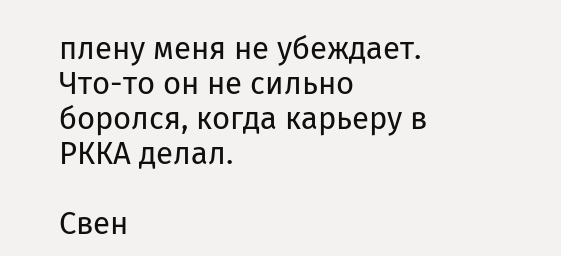плену меня не убеждает. Что-то он не сильно боролся, когда карьеру в РККА делал.

Свен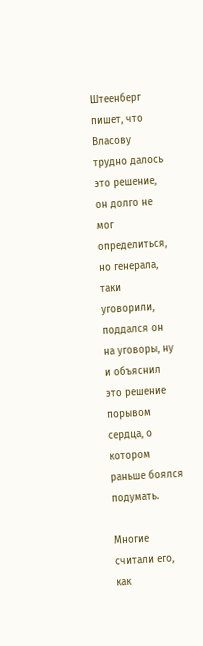Штеенберг пишет, что Власову трудно далось это решение, он долго не мог определиться, но генерала, таки уговорили, поддался он на уговоры, ну и объяснил это решение порывом сердца, о котором раньше боялся подумать.

Многие считали его, как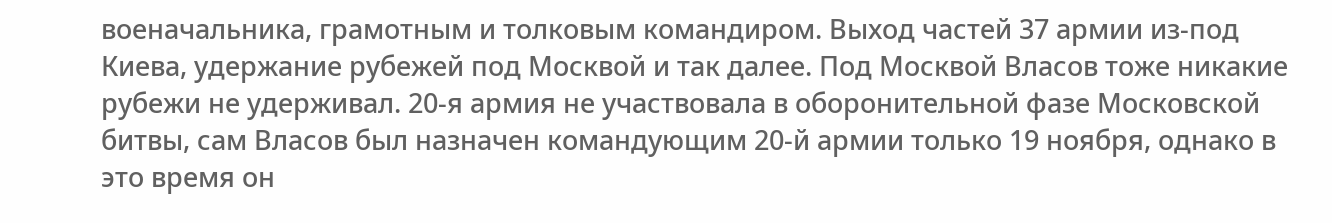военачальника, грамотным и толковым командиром. Выход частей 37 армии из-под Киева, удержание рубежей под Москвой и так далее. Под Москвой Власов тоже никакие рубежи не удерживал. 20-я армия не участвовала в оборонительной фазе Московской битвы, сам Власов был назначен командующим 20-й армии только 19 ноября, однако в это время он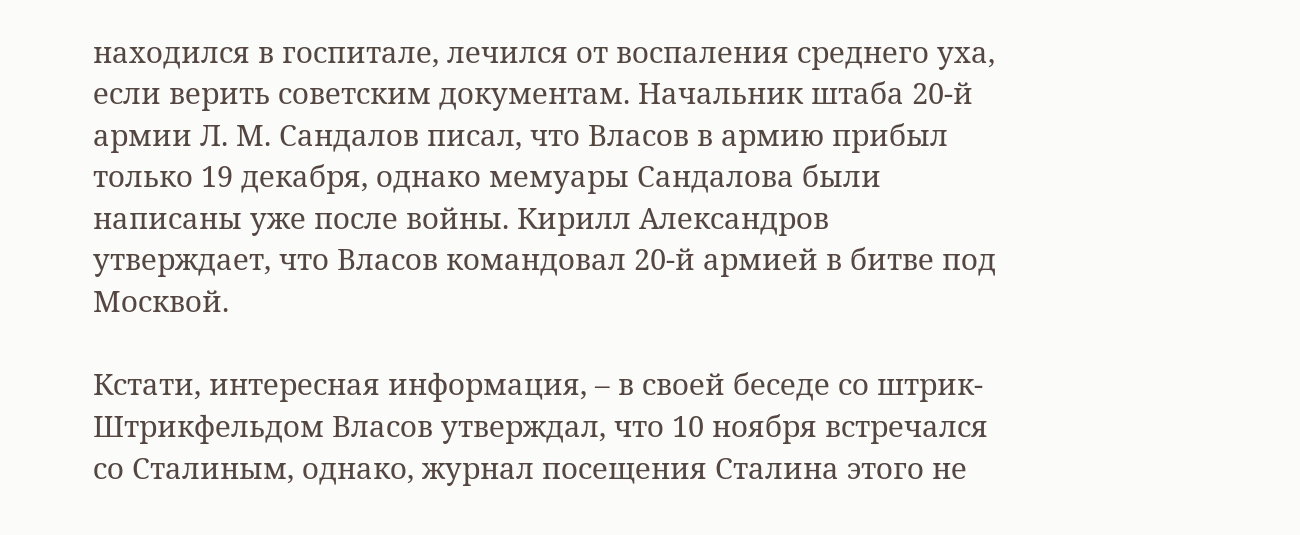находился в госпитале, лечился от воспаления среднего уха, если верить советским документам. Начальник штаба 20-й армии Л. М. Сандалов писал, что Власов в армию прибыл только 19 декабря, однако мемуары Сандалова были написаны уже после войны. Кирилл Александров утверждает, что Власов командовал 20-й армией в битве под Москвой.

Кстати, интересная информация, – в своей беседе со штрик-Штрикфельдом Власов утверждал, что 10 ноября встречался со Сталиным, однако, журнал посещения Сталина этого не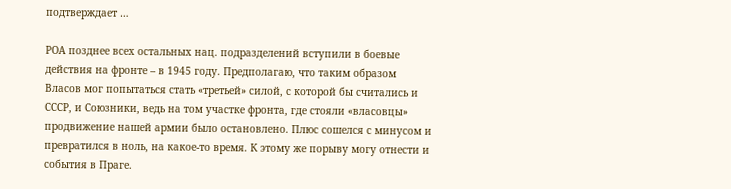подтверждает …

РОА позднее всех остальных нац. подразделений вступили в боевые действия на фронте – в 1945 году. Предполагаю, что таким образом Власов мог попытаться стать «третьей» силой, с которой бы считались и СССР, и Союзники, ведь на том участке фронта, где стояли «власовцы» продвижение нашей армии было остановлено. Плюс сошелся с минусом и превратился в ноль, на какое-то время. К этому же порыву могу отнести и события в Праге.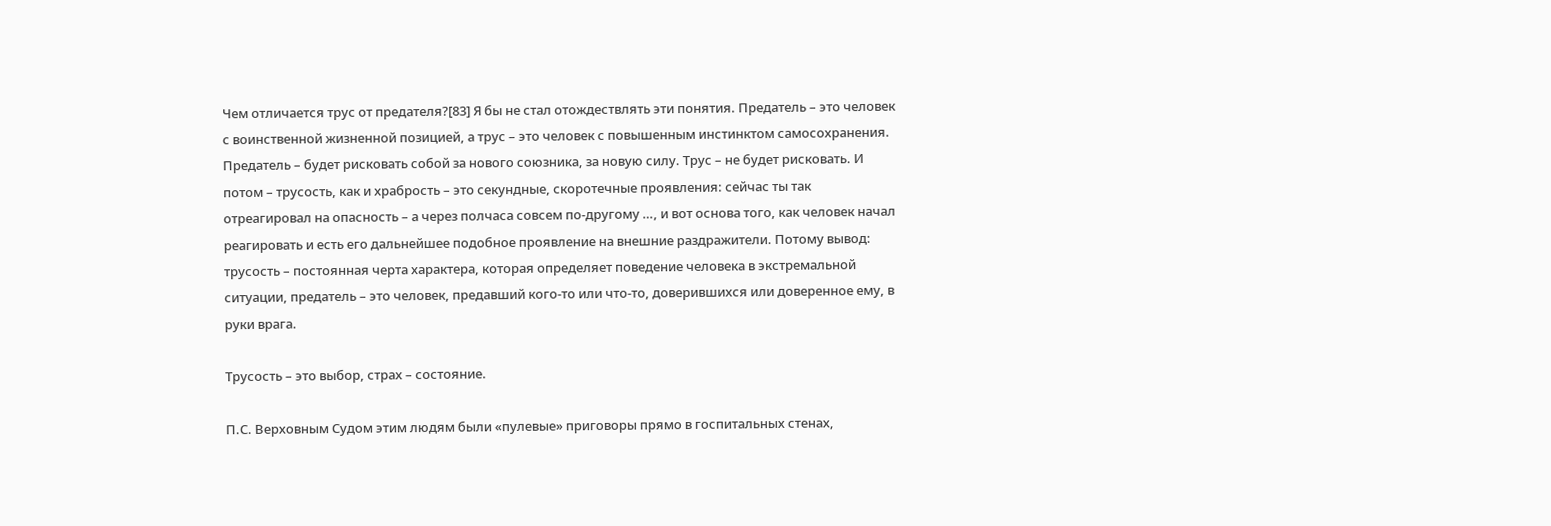Чем отличается трус от предателя?[83] Я бы не стал отождествлять эти понятия. Предатель – это человек с воинственной жизненной позицией, а трус – это человек с повышенным инстинктом самосохранения. Предатель – будет рисковать собой за нового союзника, за новую силу. Трус – не будет рисковать. И потом – трусость, как и храбрость – это секундные, скоротечные проявления: сейчас ты так отреагировал на опасность – а через полчаса совсем по-другому …, и вот основа того, как человек начал реагировать и есть его дальнейшее подобное проявление на внешние раздражители. Потому вывод: трусость – постоянная черта характера, которая определяет поведение человека в экстремальной ситуации, предатель – это человек, предавший кого-то или что-то, доверившихся или доверенное ему, в руки врага.

Трусость – это выбор, страх – состояние.

П.С. Верховным Судом этим людям были «пулевые» приговоры прямо в госпитальных стенах,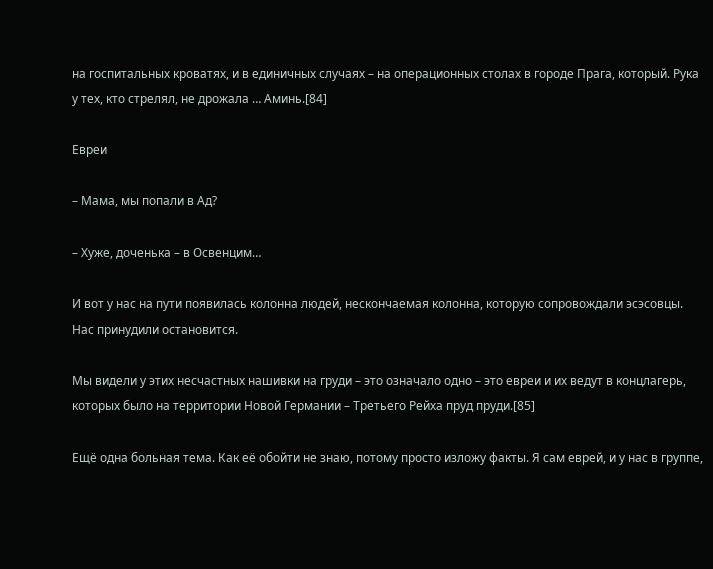на госпитальных кроватях, и в единичных случаях – на операционных столах в городе Прага, который. Рука у тех, кто стрелял, не дрожала … Аминь.[84]

Евреи

– Мама, мы попали в Ад?

– Хуже, доченька – в Освенцим…

И вот у нас на пути появилась колонна людей, нескончаемая колонна, которую сопровождали эсэсовцы. Нас принудили остановится.

Мы видели у этих несчастных нашивки на груди – это означало одно – это евреи и их ведут в концлагерь, которых было на территории Новой Германии – Третьего Рейха пруд пруди.[85]

Ещё одна больная тема. Как её обойти не знаю, потому просто изложу факты. Я сам еврей, и у нас в группе,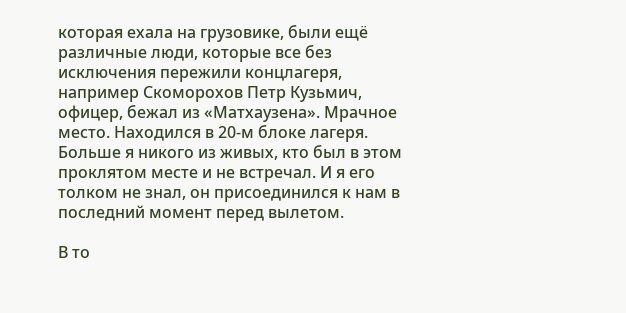которая ехала на грузовике, были ещё различные люди, которые все без исключения пережили концлагеря, например Скоморохов Петр Кузьмич, офицер, бежал из «Матхаузена». Мрачное место. Находился в 20-м блоке лагеря. Больше я никого из живых, кто был в этом проклятом месте и не встречал. И я его толком не знал, он присоединился к нам в последний момент перед вылетом.

В то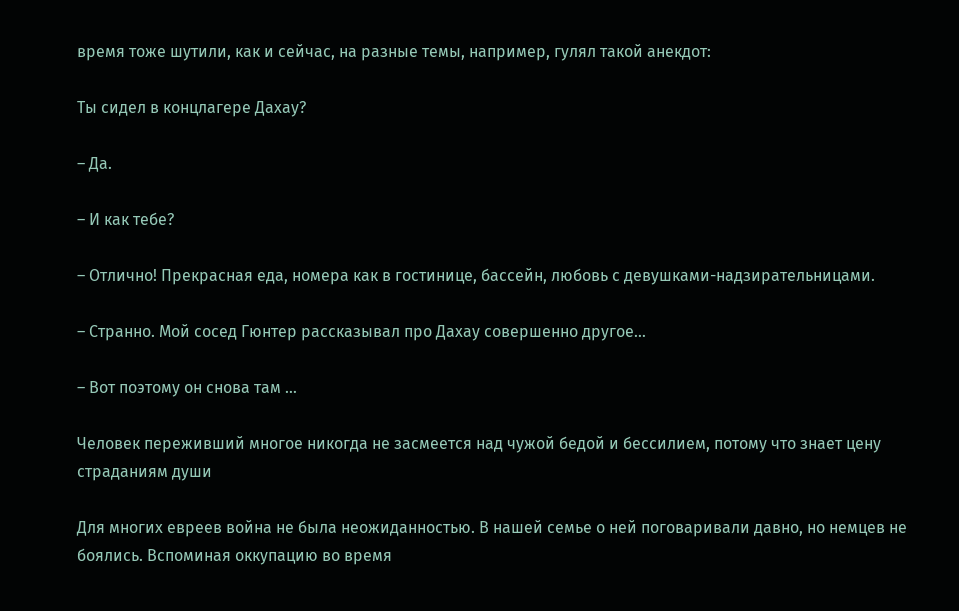время тоже шутили, как и сейчас, на разные темы, например, гулял такой анекдот:

Ты сидел в концлагере Дахау?

– Да.

– И как тебе?

– Отлично! Прекрасная еда, номера как в гостинице, бассейн, любовь с девушками-надзирательницами.

– Странно. Мой сосед Гюнтер рассказывал про Дахау совершенно другое…

– Вот поэтому он снова там …

Человек переживший многое никогда не засмеется над чужой бедой и бессилием, потому что знает цену страданиям души

Для многих евреев война не была неожиданностью. В нашей семье о ней поговаривали давно, но немцев не боялись. Вспоминая оккупацию во время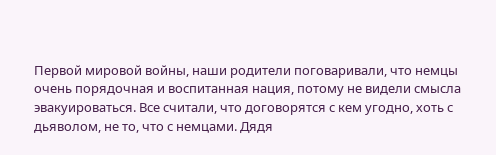Первой мировой войны, наши родители поговаривали, что немцы очень порядочная и воспитанная нация, потому не видели смысла эвакуироваться. Все считали, что договорятся с кем угодно, хоть с дьяволом, не то, что с немцами. Дядя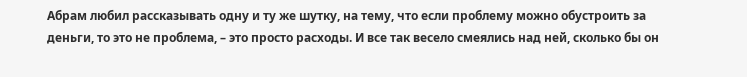Абрам любил рассказывать одну и ту же шутку, на тему, что если проблему можно обустроить за деньги, то это не проблема, – это просто расходы. И все так весело смеялись над ней, сколько бы он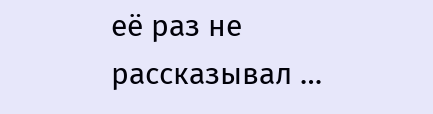её раз не рассказывал …